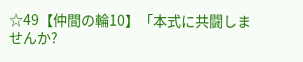☆49【仲間の輪10】「本式に共闘しませんか?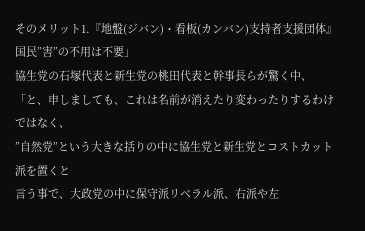そのメリット1.『地盤(ジバン)・看板(カンバン)支持者支援団体』国民”害”の不用は不要」
協生党の石塚代表と新生党の桃田代表と幹事長らが驚く中、
「と、申しましても、これは名前が消えたり変わったりするわけではなく、
”自然党”という大きな括りの中に協生党と新生党とコストカット派を置くと
言う事で、大政党の中に保守派リベラル派、右派や左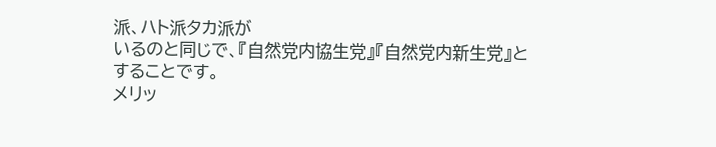派、ハト派タカ派が
いるのと同じで、『自然党内協生党』『自然党内新生党』とすることです。
メリッ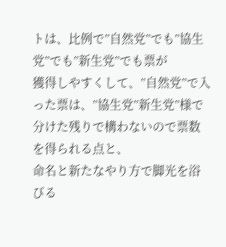トは、比例で”自然党”でも”協生党”でも”新生党”でも票が
獲得しやすくして、”自然党”で入った票は、”協生党”新生党”様で分けた残りで構わないので票数を得られる点と、
命名と新たなやり方で脚光を浴びる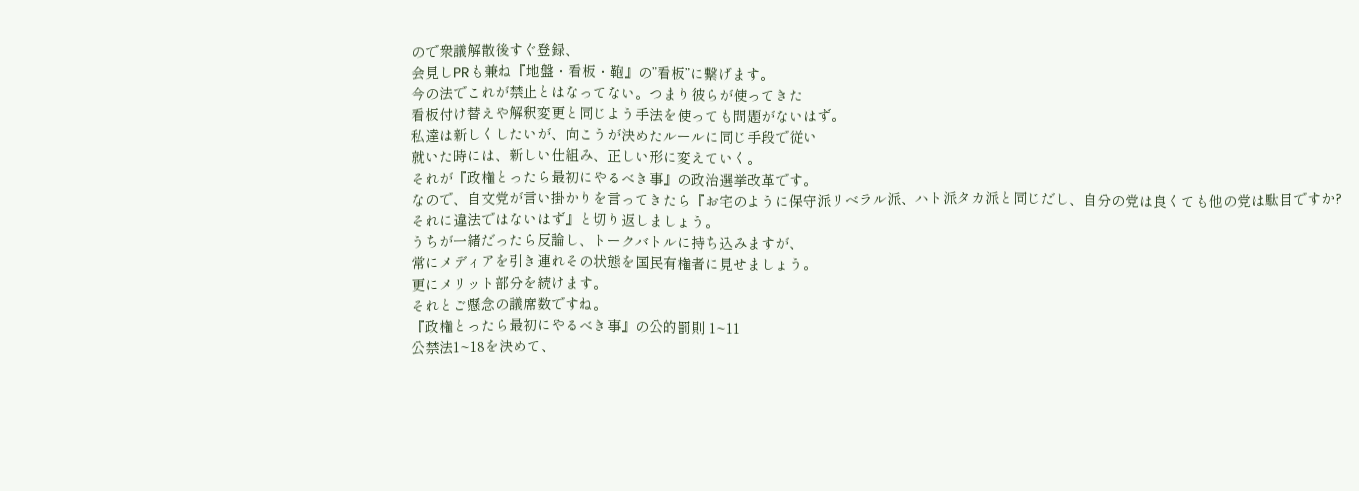ので衆議解散後すぐ登録、
会見しPRも兼ね『地盤・看板・鞄』の”看板”に繋げます。
今の法でこれが禁止とはなってない。つまり彼らが使ってきた
看板付け替えや解釈変更と同じよう手法を使っても問題がないはず。
私達は新しくしたいが、向こうが決めたルールに同じ手段で従い
就いた時には、新しい仕組み、正しい形に変えていく。
それが『政権とったら最初にやるべき事』の政治選挙改革です。
なので、自文党が言い掛かりを言ってきたら『お宅のように保守派リベラル派、ハト派タカ派と同じだし、自分の党は良くても他の党は駄目ですか?
それに違法ではないはず』と切り返しましょう。
うちが一緒だったら反論し、トークバトルに持ち込みますが、
常にメディアを引き連れその状態を国民有権者に見せましょう。
更にメリット部分を続けます。
それとご懸念の議席数ですね。
『政権とったら最初にやるべき事』の公的罰則 1~11
公禁法1~18を決めて、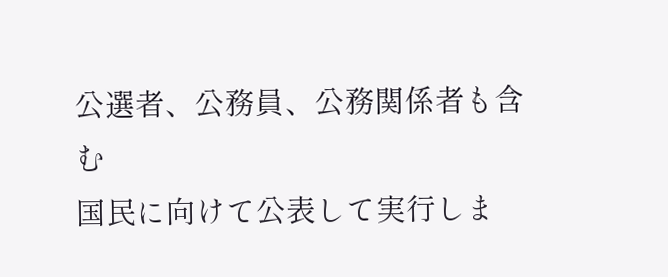公選者、公務員、公務関係者も含む
国民に向けて公表して実行しま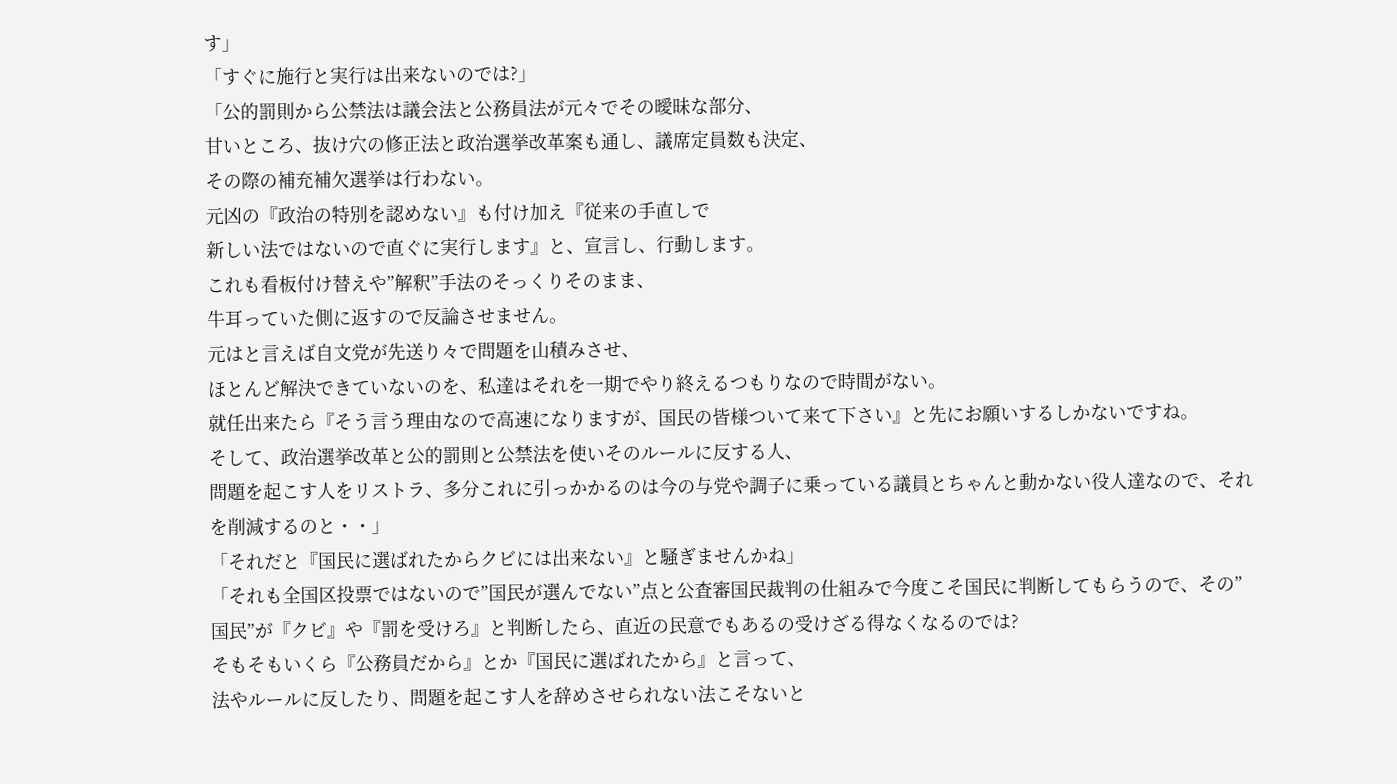す」
「すぐに施行と実行は出来ないのでは?」
「公的罰則から公禁法は議会法と公務員法が元々でその曖昧な部分、
甘いところ、抜け穴の修正法と政治選挙改革案も通し、議席定員数も決定、
その際の補充補欠選挙は行わない。
元凶の『政治の特別を認めない』も付け加え『従来の手直しで
新しい法ではないので直ぐに実行します』と、宣言し、行動します。
これも看板付け替えや”解釈”手法のそっくりそのまま、
牛耳っていた側に返すので反論させません。
元はと言えば自文党が先送り々で問題を山積みさせ、
ほとんど解決できていないのを、私達はそれを一期でやり終えるつもりなので時間がない。
就任出来たら『そう言う理由なので高速になりますが、国民の皆様ついて来て下さい』と先にお願いするしかないですね。
そして、政治選挙改革と公的罰則と公禁法を使いそのルールに反する人、
問題を起こす人をリストラ、多分これに引っかかるのは今の与党や調子に乗っている議員とちゃんと動かない役人達なので、それを削減するのと・・」
「それだと『国民に選ばれたからクビには出来ない』と騒ぎませんかね」
「それも全国区投票ではないので”国民が選んでない”点と公査審国民裁判の仕組みで今度こそ国民に判断してもらうので、その”国民”が『クビ』や『罰を受けろ』と判断したら、直近の民意でもあるの受けざる得なくなるのでは?
そもそもいくら『公務員だから』とか『国民に選ばれたから』と言って、
法やルールに反したり、問題を起こす人を辞めさせられない法こそないと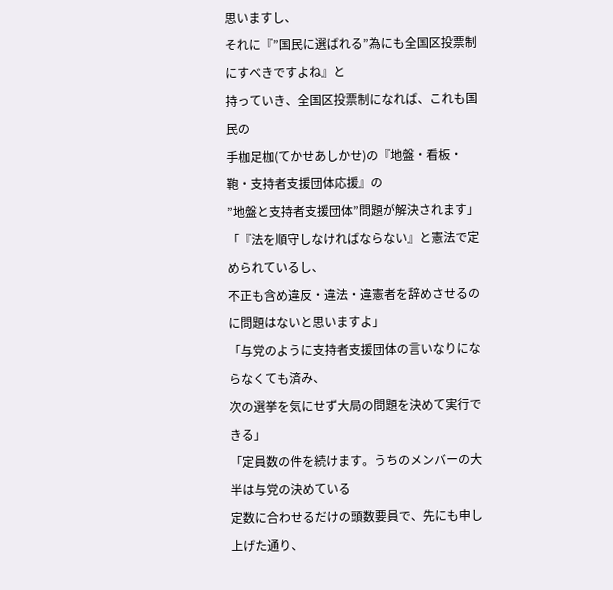思いますし、
それに『”国民に選ばれる”為にも全国区投票制にすべきですよね』と
持っていき、全国区投票制になれば、これも国民の
手枷足枷(てかせあしかせ)の『地盤・看板・鞄・支持者支援団体応援』の
”地盤と支持者支援団体”問題が解決されます」
「『法を順守しなければならない』と憲法で定められているし、
不正も含め違反・違法・違憲者を辞めさせるのに問題はないと思いますよ」
「与党のように支持者支援団体の言いなりにならなくても済み、
次の選挙を気にせず大局の問題を決めて実行できる」
「定員数の件を続けます。うちのメンバーの大半は与党の決めている
定数に合わせるだけの頭数要員で、先にも申し上げた通り、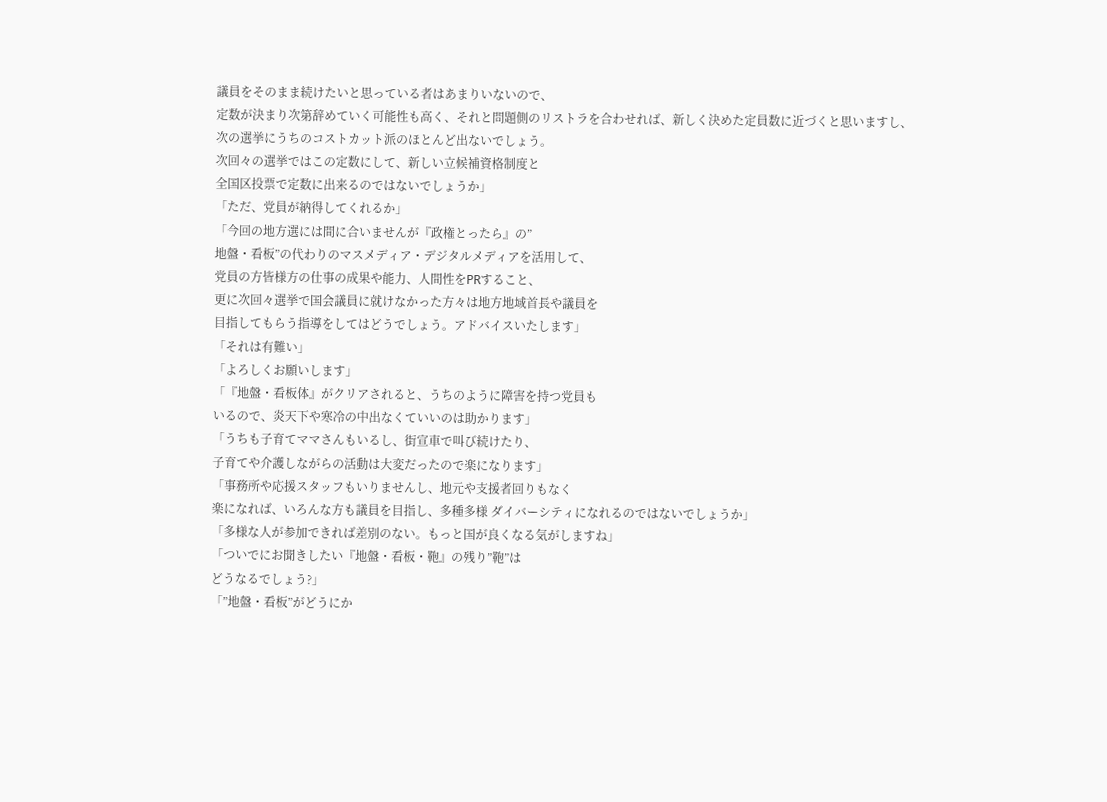議員をそのまま続けたいと思っている者はあまりいないので、
定数が決まり次第辞めていく可能性も高く、それと問題側のリストラを合わせれば、新しく決めた定員数に近づくと思いますし、
次の選挙にうちのコストカット派のほとんど出ないでしょう。
次回々の選挙ではこの定数にして、新しい立候補資格制度と
全国区投票で定数に出来るのではないでしょうか」
「ただ、党員が納得してくれるか」
「今回の地方選には間に合いませんが『政権とったら』の”
地盤・看板”の代わりのマスメディア・デジタルメディアを活用して、
党員の方皆様方の仕事の成果や能力、人間性をPRすること、
更に次回々選挙で国会議員に就けなかった方々は地方地域首長や議員を
目指してもらう指導をしてはどうでしょう。アドバイスいたします」
「それは有難い」
「よろしくお願いします」
「『地盤・看板体』がクリアされると、うちのように障害を持つ党員も
いるので、炎天下や寒冷の中出なくていいのは助かります」
「うちも子育てママさんもいるし、街宣車で叫び続けたり、
子育てや介護しながらの活動は大変だったので楽になります」
「事務所や応援スタッフもいりませんし、地元や支援者回りもなく
楽になれば、いろんな方も議員を目指し、多種多様 ダイバーシティになれるのではないでしょうか」
「多様な人が参加できれば差別のない。もっと国が良くなる気がしますね」
「ついでにお聞きしたい『地盤・看板・鞄』の残り”鞄”は
どうなるでしょう?」
「”地盤・看板”がどうにか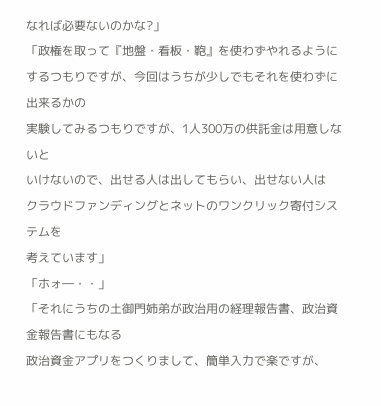なれば必要ないのかな?」
「政権を取って『地盤・看板・鞄』を使わずやれるように
するつもりですが、今回はうちが少しでもそれを使わずに出来るかの
実験してみるつもりですが、1人300万の供託金は用意しないと
いけないので、出せる人は出してもらい、出せない人は
クラウドファンディングとネットのワンクリック寄付システムを
考えています」
「ホォ―・・」
「それにうちの土御門姉弟が政治用の経理報告書、政治資金報告書にもなる
政治資金アプリをつくりまして、簡単入力で楽ですが、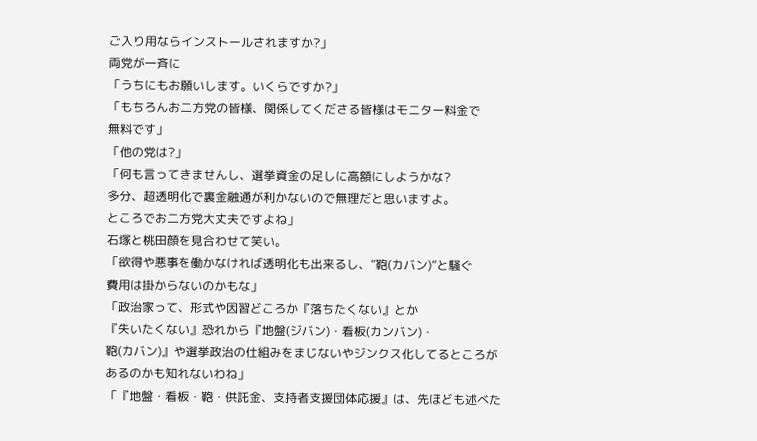ご入り用ならインストールされますか?」
両党が一斉に
「うちにもお願いします。いくらですか?」
「もちろんお二方党の皆様、関係してくださる皆様はモニター料金で
無料です」
「他の党は?」
「何も言ってきませんし、選挙資金の足しに高額にしようかな?
多分、超透明化で裏金融通が利かないので無理だと思いますよ。
ところでお二方党大丈夫ですよね」
石塚と桃田顔を見合わせて笑い。
「欲得や悪事を働かなければ透明化も出来るし、”鞄(カバン)”と騒ぐ
費用は掛からないのかもな」
「政治家って、形式や因習どころか『落ちたくない』とか
『失いたくない』恐れから『地盤(ジバン)・看板(カンバン)・
鞄(カバン)』や選挙政治の仕組みをまじないやジンクス化してるところが
あるのかも知れないわね」
「『地盤・看板・鞄・供託金、支持者支援団体応援』は、先ほども述べた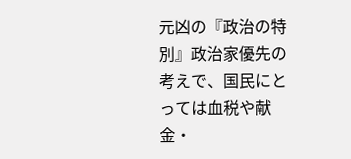元凶の『政治の特別』政治家優先の考えで、国民にとっては血税や献金・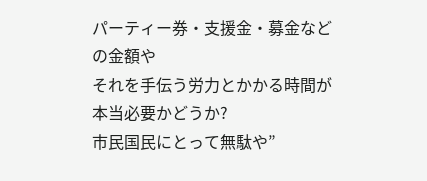パーティー券・支援金・募金などの金額や
それを手伝う労力とかかる時間が本当必要かどうか?
市民国民にとって無駄や”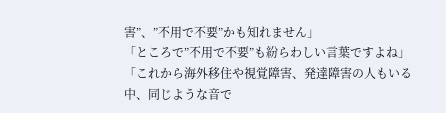害”、”不用で不要”かも知れません」
「ところで”不用で不要”も紛らわしい言葉ですよね」
「これから海外移住や視覚障害、発達障害の人もいる中、同じような音で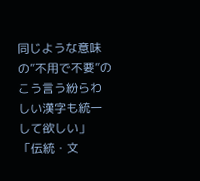同じような意味の”不用で不要”のこう言う紛らわしい漢字も統一して欲しい」
「伝統・文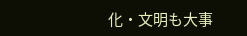化・文明も大事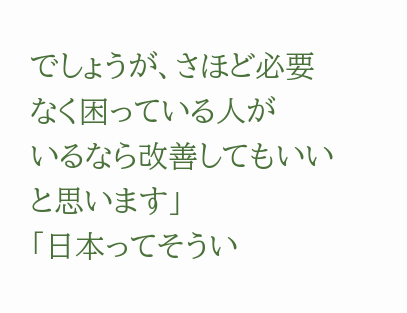でしょうが、さほど必要なく困っている人が
いるなら改善してもいいと思います」
「日本ってそうい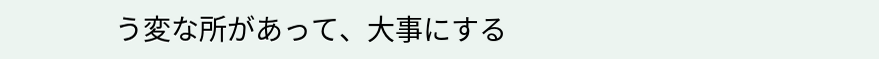う変な所があって、大事にする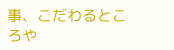事、こだわるところや